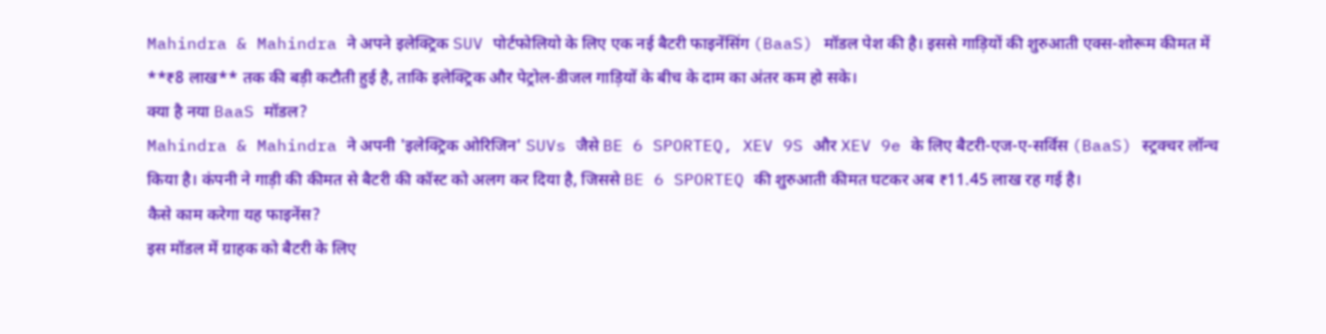Mahindra & Mahindra ने अपने इलेक्ट्रिक SUV पोर्टफोलियो के लिए एक नई बैटरी फाइनेंसिंग (BaaS) मॉडल पेश की है। इससे गाड़ियों की शुरुआती एक्स-शोरूम कीमत में **₹8 लाख** तक की बड़ी कटौती हुई है, ताकि इलेक्ट्रिक और पेट्रोल-डीजल गाड़ियों के बीच के दाम का अंतर कम हो सके।
क्या है नया BaaS मॉडल?
Mahindra & Mahindra ने अपनी 'इलेक्ट्रिक ओरिजिन' SUVs जैसे BE 6 SPORTEQ, XEV 9S और XEV 9e के लिए बैटरी-एज-ए-सर्विस (BaaS) स्ट्रक्चर लॉन्च किया है। कंपनी ने गाड़ी की कीमत से बैटरी की कॉस्ट को अलग कर दिया है, जिससे BE 6 SPORTEQ की शुरुआती कीमत घटकर अब ₹11.45 लाख रह गई है।
कैसे काम करेगा यह फाइनेंस?
इस मॉडल में ग्राहक को बैटरी के लिए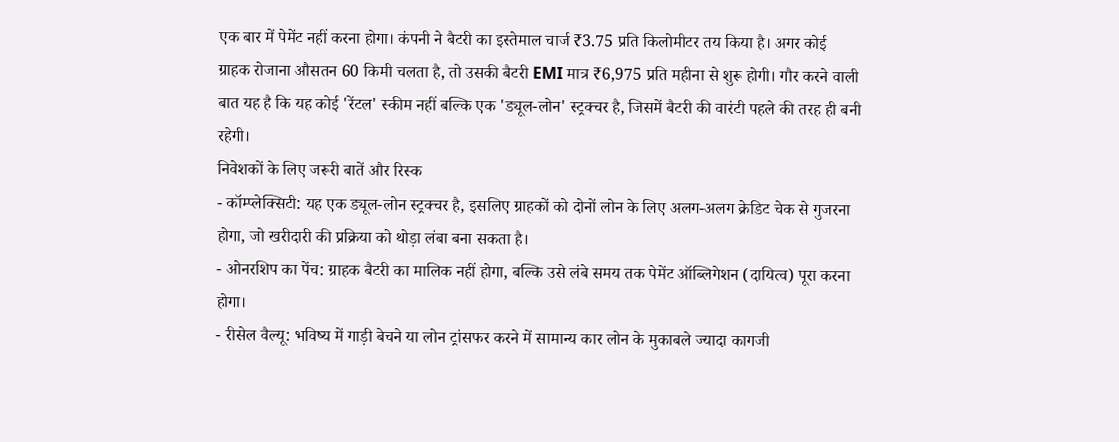एक बार में पेमेंट नहीं करना होगा। कंपनी ने बैटरी का इस्तेमाल चार्ज ₹3.75 प्रति किलोमीटर तय किया है। अगर कोई ग्राहक रोजाना औसतन 60 किमी चलता है, तो उसकी बैटरी EMI मात्र ₹6,975 प्रति महीना से शुरू होगी। गौर करने वाली बात यह है कि यह कोई 'रेंटल' स्कीम नहीं बल्कि एक 'ड्यूल-लोन' स्ट्रक्चर है, जिसमें बैटरी की वारंटी पहले की तरह ही बनी रहेगी।
निवेशकों के लिए जरूरी बातें और रिस्क
- कॉम्प्लेक्सिटी: यह एक ड्यूल-लोन स्ट्रक्चर है, इसलिए ग्राहकों को दोनों लोन के लिए अलग-अलग क्रेडिट चेक से गुजरना होगा, जो खरीदारी की प्रक्रिया को थोड़ा लंबा बना सकता है।
- ओनरशिप का पेंच: ग्राहक बैटरी का मालिक नहीं होगा, बल्कि उसे लंबे समय तक पेमेंट ऑब्लिगेशन (दायित्व) पूरा करना होगा।
- रीसेल वैल्यू: भविष्य में गाड़ी बेचने या लोन ट्रांसफर करने में सामान्य कार लोन के मुकाबले ज्यादा कागजी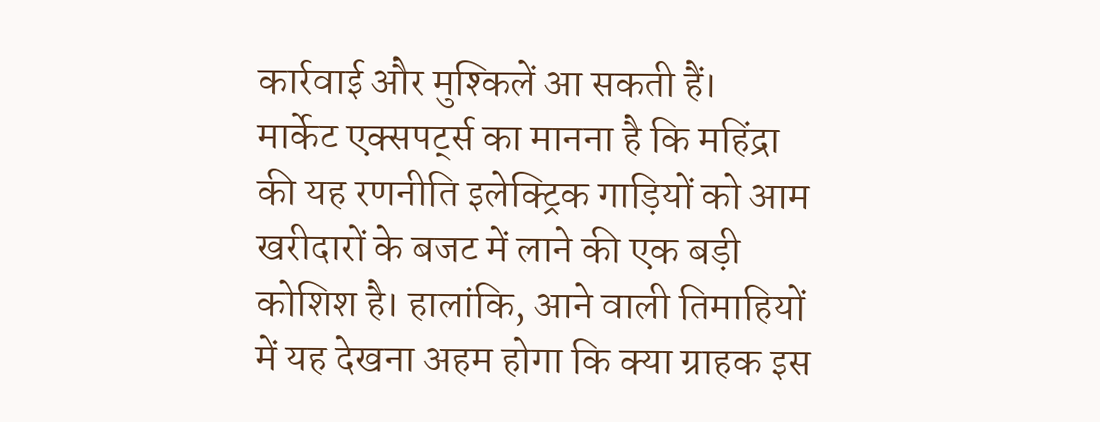कार्रवाई और मुश्किलें आ सकती हैं।
मार्केट एक्सपर्ट्स का मानना है कि महिंद्रा की यह रणनीति इलेक्ट्रिक गाड़ियों को आम खरीदारों के बजट में लाने की एक बड़ी कोशिश है। हालांकि, आने वाली तिमाहियों में यह देखना अहम होगा कि क्या ग्राहक इस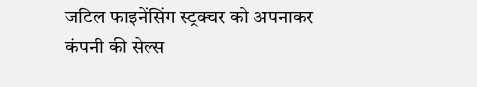जटिल फाइनेंसिंग स्ट्रक्चर को अपनाकर कंपनी की सेल्स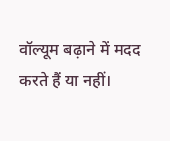वॉल्यूम बढ़ाने में मदद करते हैं या नहीं।